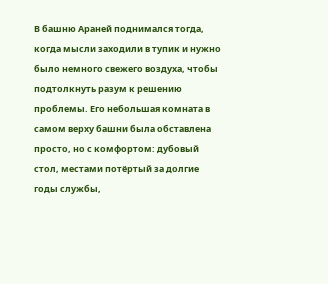В башню Араней поднимался тогда, когда мысли заходили в тупик и нужно было немного свежего воздуха, чтобы подтолкнуть разум к решению проблемы. Его небольшая комната в самом верху башни была обставлена просто, но с комфортом: дубовый стол, местами потёртый за долгие годы службы,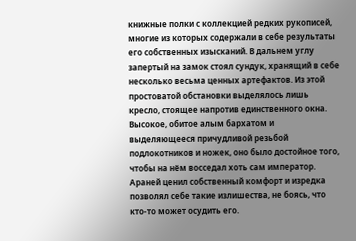книжные полки с коллекцией редких рукописей, многие из которых содержали в себе результаты его собственных изысканий. В дальнем углу запертый на замок стоял сундук, хранящий в себе несколько весьма ценных артефактов. Из этой простоватой обстановки выделялось лишь кресло, стоящее напротив единственного окна. Высокое, обитое алым бархатом и выделяющееся причудливой резьбой подлокотников и ножек, оно было достойное того, чтобы на нём восседал хоть сам император. Араней ценил собственный комфорт и изредка позволял себе такие излишества, не боясь, что кто-то может осудить его.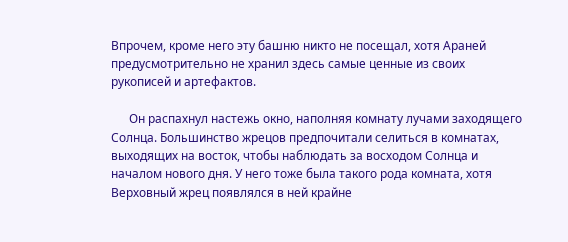Впрочем, кроме него эту башню никто не посещал, хотя Араней предусмотрительно не хранил здесь самые ценные из своих рукописей и артефактов.

      Он распахнул настежь окно, наполняя комнату лучами заходящего Солнца. Большинство жрецов предпочитали селиться в комнатах, выходящих на восток, чтобы наблюдать за восходом Солнца и началом нового дня. У него тоже была такого рода комната, хотя Верховный жрец появлялся в ней крайне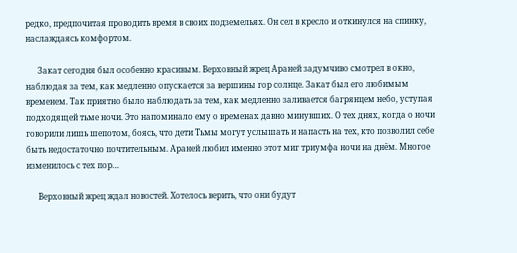редко, предпочитая проводить время в своих подземельях. Он сел в кресло и откинулся на спинку, наслаждаясь комфортом.

      Закат сегодня был особенно красивым. Верховный жрец Араней задумчиво смотрел в окно, наблюдая за тем, как медленно опускается за вершины гор солнце. Закат был его любимым временем. Так приятно было наблюдать за тем, как медленно заливается багрянцем небо, уступая подходящей тьме ночи. Это напоминало ему о временах давно минувших. О тех днях, когда о ночи говорили лишь шепотом, боясь, что дети Тьмы могут услышать и напасть на тех, кто позволил себе быть недостаточно почтительным. Араней любил именно этот миг триумфа ночи на днём. Многое изменилось с тех пор…

      Верховный жрец ждал новостей. Хотелось верить, что они будут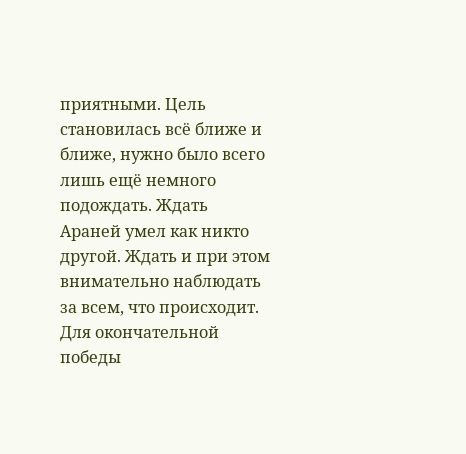приятными. Цель становилась всё ближе и ближе, нужно было всего лишь ещё немного подождать. Ждать Араней умел как никто другой. Ждать и при этом внимательно наблюдать за всем, что происходит. Для окончательной победы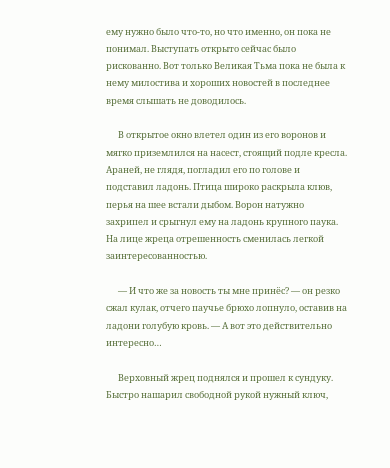ему нужно было что-то, но что именно, он пока не понимал. Выступать открыто сейчас было рискованно. Вот только Великая Тьма пока не была к нему милостива и хороших новостей в последнее время слышать не доводилось.

      В открытое окно влетел один из его воронов и мягко приземлился на насест, стоящий подле кресла. Араней, не глядя, погладил его по голове и подставил ладонь. Птица широко раскрыла клюв, перья на шее встали дыбом. Ворон натужно захрипел и срыгнул ему на ладонь крупного паука. На лице жреца отрешенность сменилась легкой заинтересованностью.

      — И что же за новость ты мне принёс? — он резко сжал кулак, отчего паучье брюхо лопнуло, оставив на ладони голубую кровь. — А вот это действительно интересно…

      Верховный жрец поднялся и прошел к сундуку. Быстро нашарил свободной рукой нужный ключ,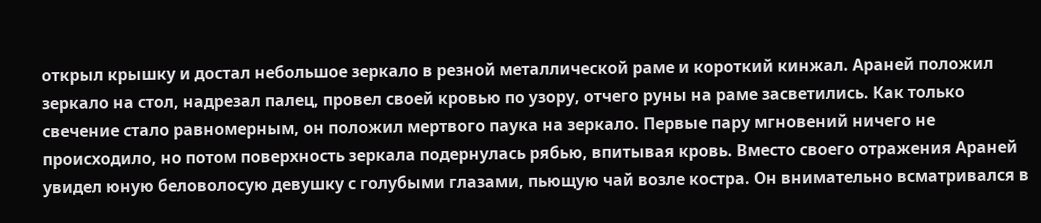открыл крышку и достал небольшое зеркало в резной металлической раме и короткий кинжал. Араней положил зеркало на стол, надрезал палец, провел своей кровью по узору, отчего руны на раме засветились. Как только свечение стало равномерным, он положил мертвого паука на зеркало. Первые пару мгновений ничего не происходило, но потом поверхность зеркала подернулась рябью, впитывая кровь. Вместо своего отражения Араней увидел юную беловолосую девушку с голубыми глазами, пьющую чай возле костра. Он внимательно всматривался в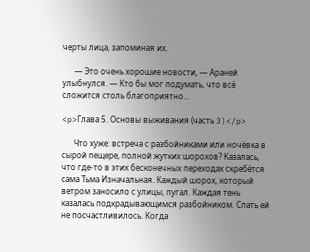черты лица, запоминая их.

      — Это очень хорошие новости, — Араней улыбнулся. — Кто бы мог подумать, что всё сложится столь благоприятно…

<p>Глава 5. Основы выживания (часть 3)</p>

      Что хуже: встреча с разбойниками или ночёвка в сырой пещере, полной жутких шорохов? Казалась, что где-то в этих бесконечных переходах скребётся сама Тьма Изначальная. Каждый шорох, который ветром заносило с улицы, пугал. Каждая тень казалась подкрадывающимся разбойником. Спать ей не посчастливилось. Когда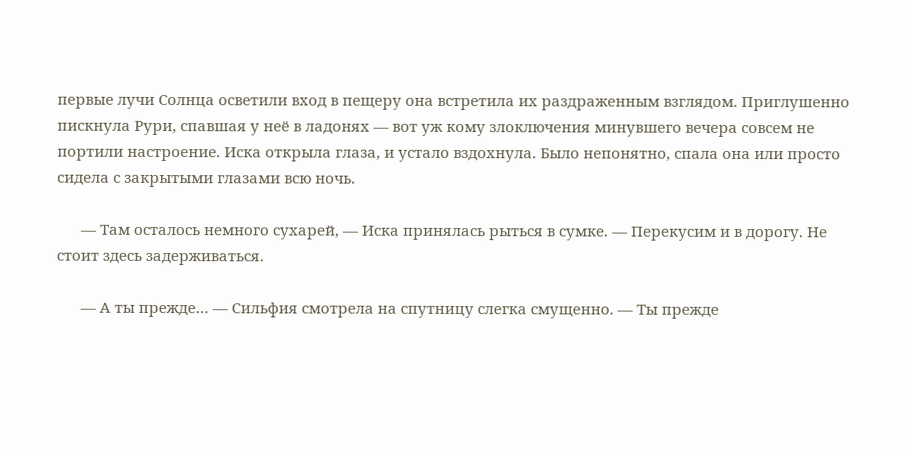первые лучи Солнца осветили вход в пещеру она встретила их раздраженным взглядом. Приглушенно пискнула Рури, спавшая у неё в ладонях — вот уж кому злоключения минувшего вечера совсем не портили настроение. Иска открыла глаза, и устало вздохнула. Было непонятно, спала она или просто сидела с закрытыми глазами всю ночь.

      — Там осталось немного сухарей, — Иска принялась рыться в сумке. — Перекусим и в дорогу. Не стоит здесь задерживаться.

      — А ты прежде… — Сильфия смотрела на спутницу слегка смущенно. — Ты прежде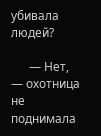убивала людей?

      — Нет, — охотница не поднимала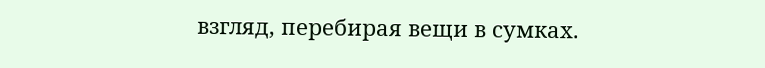взгляд, перебирая вещи в сумках.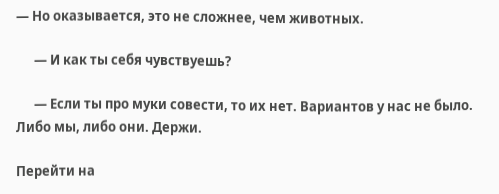— Но оказывается, это не сложнее, чем животных.

      — И как ты себя чувствуешь?

      — Если ты про муки совести, то их нет. Вариантов у нас не было. Либо мы, либо они. Держи.

Перейти на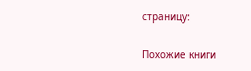страницу:

Похожие книги